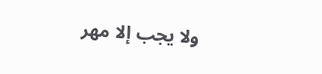ولا يجب إلا مهر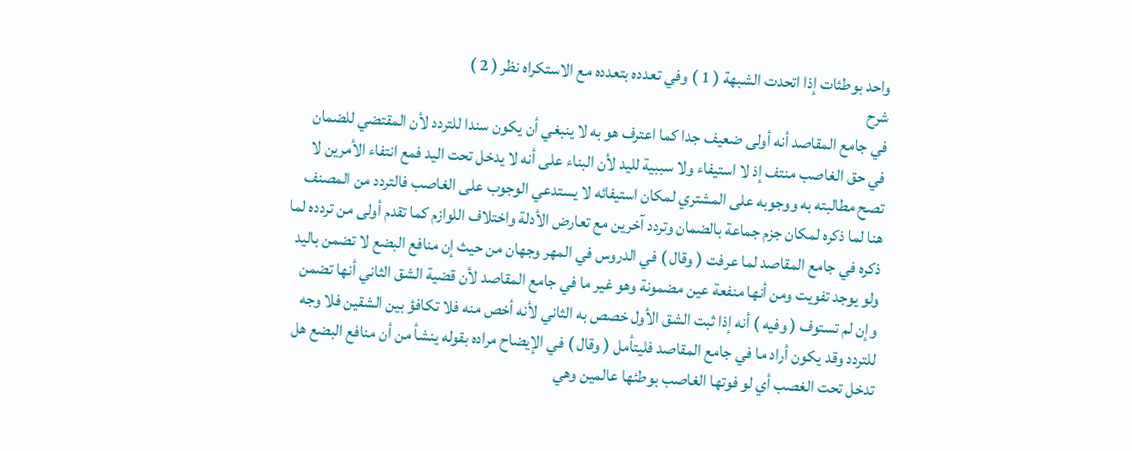واحد بوطئات إذا اتحدت الشبهة ( 1 ) وفي تعدده بتعدده مع الاستكراه نظر ( 2 )
شرح
في جامع المقاصد أنه أولى ضعيف جدا كما اعترف هو به لا ينبغي أن يكون سندا للتردد لأن المقتضي للضمان في حق الغاصب منتف إذ لا استيفاء ولا سببية لليد لأن البناء على أنه لا يدخل تحت اليد فمع انتفاء الأمرين لا تصح مطالبته به ووجوبه على المشتري لمكان استيفائه لا يستدعي الوجوب على الغاصب فالتردد من المصنف هنا لما ذكره لمكان جزم جماعة بالضمان وتردد آخرين مع تعارض الأدلة واختلاف اللوازم كما تقدم أولى من تردده لما ذكره في جامع المقاصد لما عرفت ( وقال ) في الدروس في المهر وجهان من حيث إن منافع البضع لا تضمن باليد ولو يوجد تفويت ومن أنها منفعة عين مضمونة وهو غير ما في جامع المقاصد لأن قضية الشق الثاني أنها تضمن وإن لم تستوف ( وفيه ) أنه إذا ثبت الشق الأول خصص به الثاني لأنه أخص منه فلا تكافؤ بين الشقين فلا وجه للتردد وقد يكون أراد ما في جامع المقاصد فليتأمل ( وقال ) في الإيضاح مراده بقوله ينشأ من أن منافع البضع هل تدخل تحت الغصب أي لو فوتها الغاصب بوطئها عالمين وهي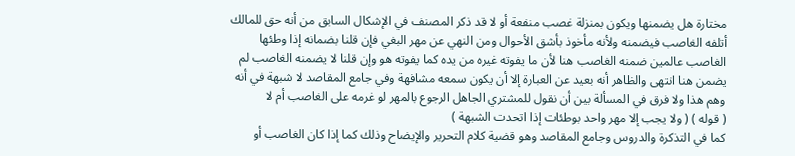مختارة هل يضمنها ويكون بمنزلة غصب منفعة أو لا قد ذكر المصنف في الإشكال السابق من أنه حق للمالك أتلفه الغاصب فيضمنه ولأنه مأخوذ بأشق الأحوال ومن النهي عن مهر البغي فإن قلنا بضمانه إذا وطئها الغاصب عالمين ضمنه الغاصب هنا لأن ما يفوته غيره من يده كما يفوته هو وإن قلنا لا يضمنه الغاصب لم يضمن هنا انتهى والظاهر أنه بعيد عن العبارة إلا أن يكون سمعه مشافهة وفي جامع المقاصد لا شبهة في أنه وهم هذا ولا فرق في المسألة بين أن نقول للمشتري الجاهل الرجوع بالمهر لو غرمه على الغاصب أم لا
( قوله ) ( ولا يجب إلا مهر واحد بوطئات إذا اتحدت الشبهة )
كما في التذكرة والدروس وجامع المقاصد وهو قضية كلام التحرير والإيضاح وذلك كما إذا كان الغاصب أو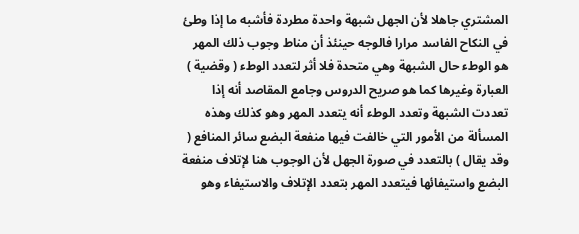المشتري جاهلا لأن الجهل شبهة واحدة مطردة فأشبه ما إذا وطئ في النكاح الفاسد مرارا فالوجه حينئذ أن مناط وجوب ذلك المهر هو الوطء حال الشبهة وهي متحدة فلا أثر لتعدد الوطء ( وقضية ) العبارة وغيرها كما هو صريح الدروس وجامع المقاصد أنه إذا تعددت الشبهة وتعدد الوطء أنه يتعدد المهر وهو كذلك وهذه المسألة من الأمور التي خالفت فيها منفعة البضع سائر المنافع ( وقد يقال ) بالتعدد في صورة الجهل لأن الوجوب هنا لإتلاف منفعة البضع واستيفائها فيتعدد المهر بتعدد الإتلاف والاستيفاء وهو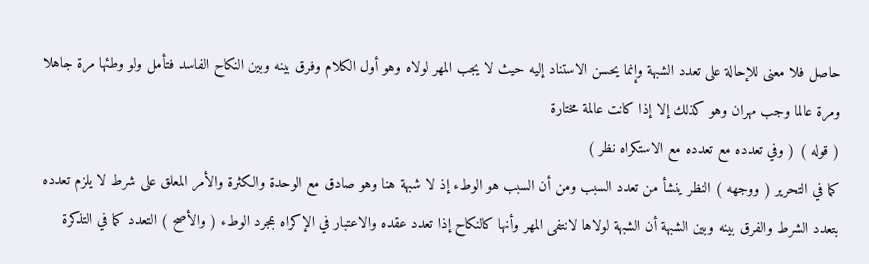حاصل فلا معنى للإحالة على تعدد الشبهة وإنما يحسن الاستناد إليه حيث لا يجب المهر لولاه وهو أول الكلام وفرق بينه وبين النكاح الفاسد فتأمل ولو وطئها مرة جاهلا ومرة عالما وجب مهران وهو كذلك إلا إذا كانت عالمة مختارة
( قوله ) ( وفي تعدده مع تعدده مع الاستكراه نظر )
كما في التحرير ( ووجهه ) النظر ينشأ من تعدد السبب ومن أن السبب هو الوطء إذ لا شبهة هنا وهو صادق مع الوحدة والكثرة والأمر المعلق على شرط لا يلزم تعدده بتعدد الشرط والفرق بينه وبين الشبهة أن الشبهة لولاها لانتفى المهر وأنها كالنكاح إذا تعدد عقده والاعتبار في الإكراه بمجرد الوطء ( والأصح ) التعدد كما في التذكرة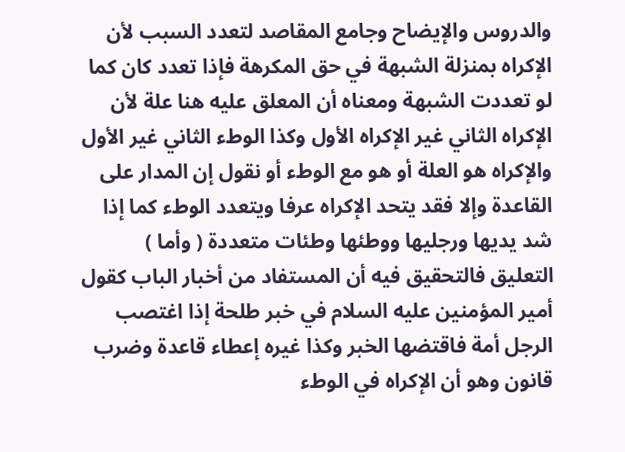والدروس والإيضاح وجامع المقاصد لتعدد السبب لأن الإكراه بمنزلة الشبهة في حق المكرهة فإذا تعدد كان كما لو تعددت الشبهة ومعناه أن المعلق عليه هنا علة لأن الإكراه الثاني غير الإكراه الأول وكذا الوطء الثاني غير الأول والإكراه هو العلة أو هو مع الوطء أو نقول إن المدار على القاعدة وإلا فقد يتحد الإكراه عرفا ويتعدد الوطء كما إذا شد يديها ورجليها ووطئها وطئات متعددة ( وأما ) التعليق فالتحقيق فيه أن المستفاد من أخبار الباب كقول أمير المؤمنين عليه السلام في خبر طلحة إذا اغتصب الرجل أمة فاقتضها الخبر وكذا غيره إعطاء قاعدة وضرب قانون وهو أن الإكراه في الوطء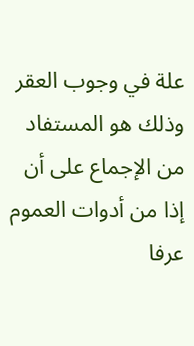علة في وجوب العقر وذلك هو المستفاد من الإجماع على أن إذا من أدوات العموم عرفا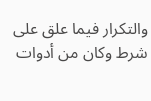والتكرار فيما علق على شرط وكان من أدوات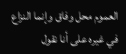العموم محل وفاق وإنما النزاع في غيره على أنا نقول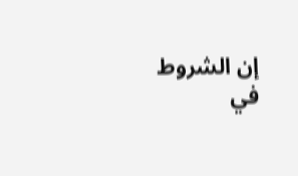إن الشروط في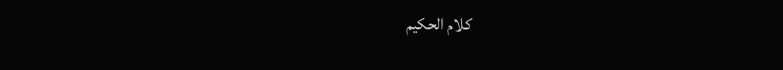كلام الحكيم